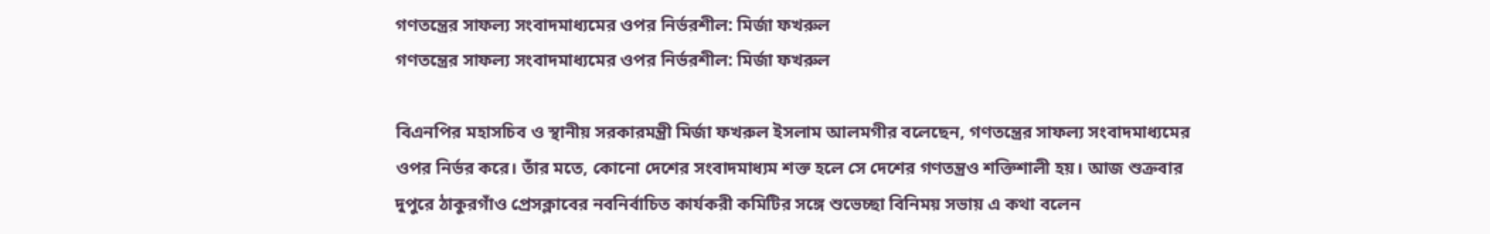গণতন্ত্রের সাফল্য সংবাদমাধ্যমের ওপর নির্ভরশীল: মির্জা ফখরুল
গণতন্ত্রের সাফল্য সংবাদমাধ্যমের ওপর নির্ভরশীল: মির্জা ফখরুল

বিএনপির মহাসচিব ও স্থানীয় সরকারমন্ত্রী মির্জা ফখরুল ইসলাম আলমগীর বলেছেন, গণতন্ত্রের সাফল্য সংবাদমাধ্যমের ওপর নির্ভর করে। তাঁর মতে, কোনো দেশের সংবাদমাধ্যম শক্ত হলে সে দেশের গণতন্ত্রও শক্তিশালী হয়। আজ শুক্রবার দুপুরে ঠাকুরগাঁও প্রেসক্লাবের নবনির্বাচিত কার্যকরী কমিটির সঙ্গে শুভেচ্ছা বিনিময় সভায় এ কথা বলেন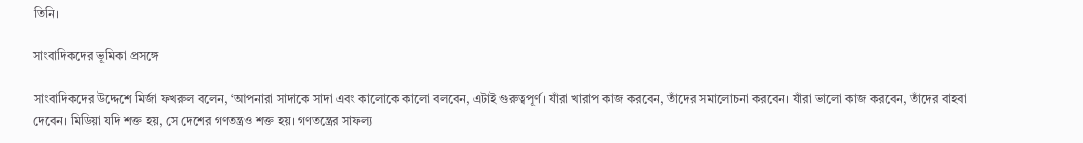তিনি।

সাংবাদিকদের ভূমিকা প্রসঙ্গে

সাংবাদিকদের উদ্দেশে মির্জা ফখরুল বলেন, ‘আপনারা সাদাকে সাদা এবং কালোকে কালো বলবেন, এটাই গুরুত্বপূর্ণ। যাঁরা খারাপ কাজ করবেন, তাঁদের সমালোচনা করবেন। যাঁরা ভালো কাজ করবেন, তাঁদের বাহবা দেবেন। মিডিয়া যদি শক্ত হয়, সে দেশের গণতন্ত্রও শক্ত হয়। গণতন্ত্রের সাফল্য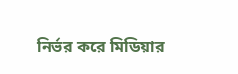নির্ভর করে মিডিয়ার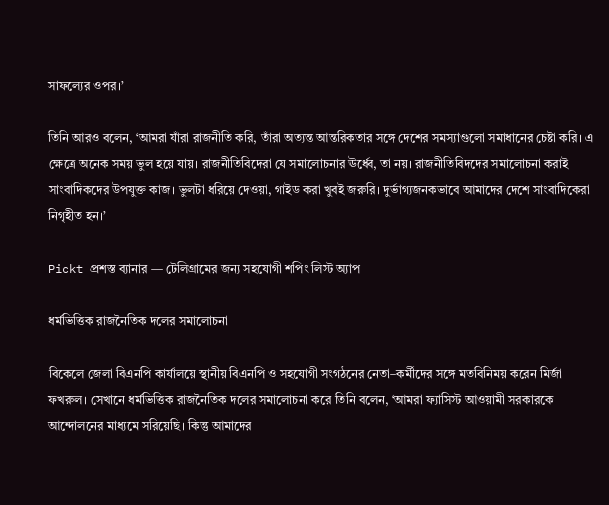সাফল্যের ওপর।’

তিনি আরও বলেন, ‘আমরা যাঁরা রাজনীতি করি, তাঁরা অত্যন্ত আন্তরিকতার সঙ্গে দেশের সমস্যাগুলো সমাধানের চেষ্টা করি। এ ক্ষেত্রে অনেক সময় ভুল হয়ে যায়। রাজনীতিবিদেরা যে সমালোচনার ঊর্ধ্বে, তা নয়। রাজনীতিবিদদের সমালোচনা করাই সাংবাদিকদের উপযুক্ত কাজ। ভুলটা ধরিয়ে দেওয়া, গাইড করা খুবই জরুরি। দুর্ভাগ্যজনকভাবে আমাদের দেশে সাংবাদিকেরা নিগৃহীত হন।’

Pickt প্রশস্ত ব্যানার — টেলিগ্রামের জন্য সহযোগী শপিং লিস্ট অ্যাপ

ধর্মভিত্তিক রাজনৈতিক দলের সমালোচনা

বিকেলে জেলা বিএনপি কার্যালয়ে স্থানীয় বিএনপি ও সহযোগী সংগঠনের নেতা–কর্মীদের সঙ্গে মতবিনিময় করেন মির্জা ফখরুল। সেখানে ধর্মভিত্তিক রাজনৈতিক দলের সমালোচনা করে তিনি বলেন, ‘আমরা ফ্যাসিস্ট আওয়ামী সরকারকে আন্দোলনের মাধ্যমে সরিয়েছি। কিন্তু আমাদের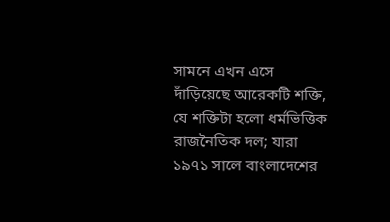সামনে এখন এসে দাঁড়িয়েছে আরেকটি শক্তি, যে শক্তিটা হলো ধর্মভিত্তিক রাজনৈতিক দল; যারা ১৯৭১ সালে বাংলাদেশের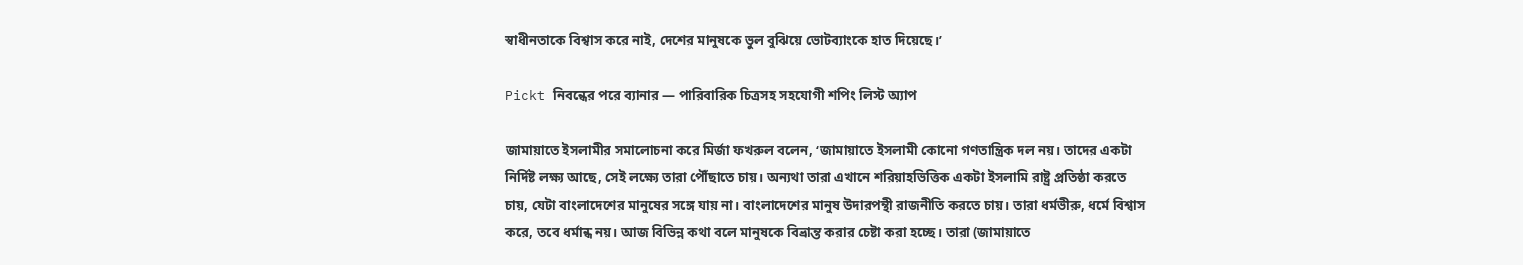স্বাধীনতাকে বিশ্বাস করে নাই, দেশের মানুষকে ভুল বুঝিয়ে ভোটব্যাংকে হাত দিয়েছে।’

Pickt নিবন্ধের পরে ব্যানার — পারিবারিক চিত্রসহ সহযোগী শপিং লিস্ট অ্যাপ

জামায়াতে ইসলামীর সমালোচনা করে মির্জা ফখরুল বলেন, ‘জামায়াতে ইসলামী কোনো গণতান্ত্রিক দল নয়। তাদের একটা নির্দিষ্ট লক্ষ্য আছে, সেই লক্ষ্যে তারা পৌঁছাতে চায়। অন্যথা তারা এখানে শরিয়াহভিত্তিক একটা ইসলামি রাষ্ট্র প্রতিষ্ঠা করতে চায়, যেটা বাংলাদেশের মানুষের সঙ্গে যায় না। বাংলাদেশের মানুষ উদারপন্থী রাজনীতি করতে চায়। তারা ধর্মভীরু, ধর্মে বিশ্বাস করে, তবে ধর্মান্ধ নয়। আজ বিভিন্ন কথা বলে মানুষকে বিভ্রান্ত করার চেষ্টা করা হচ্ছে। তারা (জামায়াতে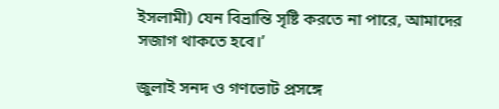ইসলামী) যেন বিভ্রান্তি সৃষ্টি করতে না পারে, আমাদের সজাগ থাকতে হবে।’

জুলাই সনদ ও গণভোট প্রসঙ্গে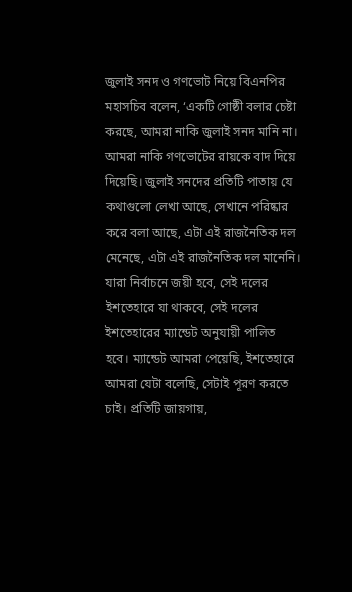জুলাই সনদ ও গণভোট নিয়ে বিএনপির মহাসচিব বলেন, ‘একটি গোষ্ঠী বলার চেষ্টা করছে, আমরা নাকি জুলাই সনদ মানি না। আমরা নাকি গণভোটের রায়কে বাদ দিয়ে দিয়েছি। জুলাই সনদের প্রতিটি পাতায় যে কথাগুলো লেখা আছে, সেখানে পরিষ্কার করে বলা আছে, এটা এই রাজনৈতিক দল মেনেছে, এটা এই রাজনৈতিক দল মানেনি। যারা নির্বাচনে জয়ী হবে, সেই দলের ইশতেহারে যা থাকবে, সেই দলের ইশতেহারের ম্যান্ডেট অনুযায়ী পালিত হবে। ম্যান্ডেট আমরা পেয়েছি, ইশতেহারে আমরা যেটা বলেছি, সেটাই পূরণ করতে চাই। প্রতিটি জায়গায়,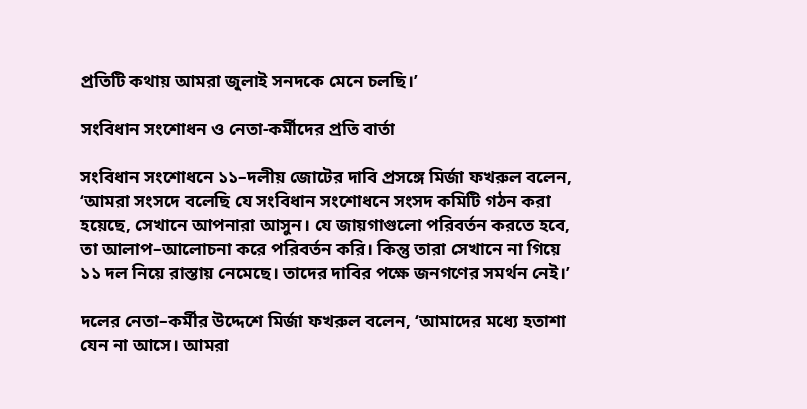প্রতিটি কথায় আমরা জুলাই সনদকে মেনে চলছি।’

সংবিধান সংশোধন ও নেতা-কর্মীদের প্রতি বার্তা

সংবিধান সংশোধনে ১১–দলীয় জোটের দাবি প্রসঙ্গে মির্জা ফখরুল বলেন, ‘আমরা সংসদে বলেছি যে সংবিধান সংশোধনে সংসদ কমিটি গঠন করা হয়েছে, সেখানে আপনারা আসুন। যে জায়গাগুলো পরিবর্তন করতে হবে, তা আলাপ–আলোচনা করে পরিবর্তন করি। কিন্তু তারা সেখানে না গিয়ে ১১ দল নিয়ে রাস্তায় নেমেছে। তাদের দাবির পক্ষে জনগণের সমর্থন নেই।’

দলের নেতা–কর্মীর উদ্দেশে মির্জা ফখরুল বলেন, ‘আমাদের মধ্যে হতাশা যেন না আসে। আমরা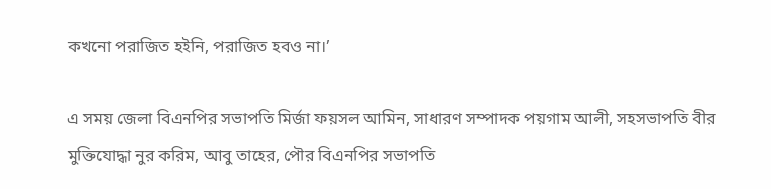কখনো পরাজিত হইনি, পরাজিত হবও না।’

এ সময় জেলা বিএনপির সভাপতি মির্জা ফয়সল আমিন, সাধারণ সম্পাদক পয়গাম আলী, সহসভাপতি বীর মুক্তিযোদ্ধা নুর করিম, আবু তাহের, পৌর বিএনপির সভাপতি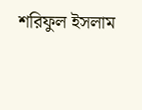শরিফুল ইসলাম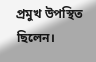প্রমুখ উপস্থিত ছিলেন।